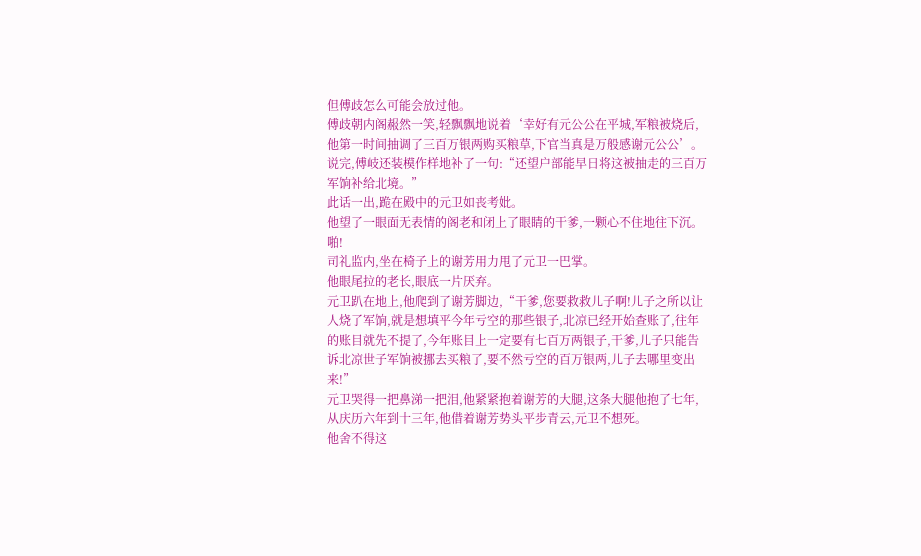但傅歧怎么可能会放过他。
傅歧朝内阁赧然一笑,轻飘飘地说着‘幸好有元公公在平城,军粮被烧后,他第一时间抽调了三百万银两购买粮草,下官当真是万般感谢元公公’。
说完,傅岐还装模作样地补了一句:“还望户部能早日将这被抽走的三百万军饷补给北境。”
此话一出,跪在殿中的元卫如丧考妣。
他望了一眼面无表情的阁老和闭上了眼睛的干爹,一颗心不住地往下沉。
啪!
司礼监内,坐在椅子上的谢芳用力甩了元卫一巴掌。
他眼尾拉的老长,眼底一片厌弃。
元卫趴在地上,他爬到了谢芳脚边,“干爹,您要救救儿子啊!儿子之所以让人烧了军饷,就是想填平今年亏空的那些银子,北凉已经开始查账了,往年的账目就先不提了,今年账目上一定要有七百万两银子,干爹,儿子只能告诉北凉世子军饷被挪去买粮了,要不然亏空的百万银两,儿子去哪里变出来!”
元卫哭得一把鼻涕一把泪,他紧紧抱着谢芳的大腿,这条大腿他抱了七年,从庆历六年到十三年,他借着谢芳势头平步青云,元卫不想死。
他舍不得这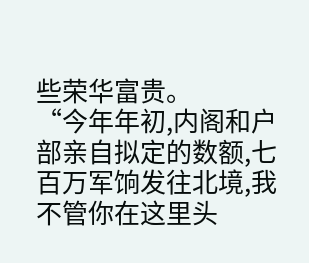些荣华富贵。
“今年年初,内阁和户部亲自拟定的数额,七百万军饷发往北境,我不管你在这里头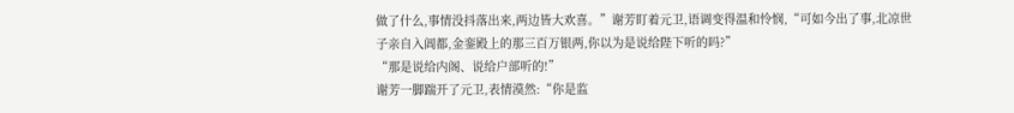做了什么,事情没抖落出来,两边皆大欢喜。”谢芳盯着元卫,语调变得温和怜悯,“可如今出了事,北凉世子亲自入阊都,金銮殿上的那三百万银两,你以为是说给陛下听的吗?”
“那是说给内阁、说给户部听的!”
谢芳一脚踹开了元卫,表情漠然:“你是监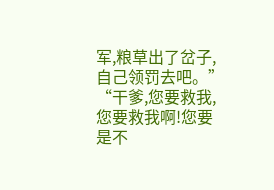军,粮草出了岔子,自己领罚去吧。”
“干爹,您要救我,您要救我啊!您要是不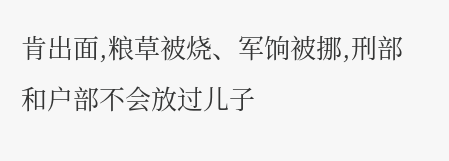肯出面,粮草被烧、军饷被挪,刑部和户部不会放过儿子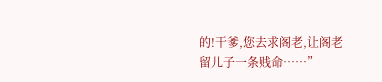的!干爹,您去求阁老,让阁老留儿子一条贱命……”